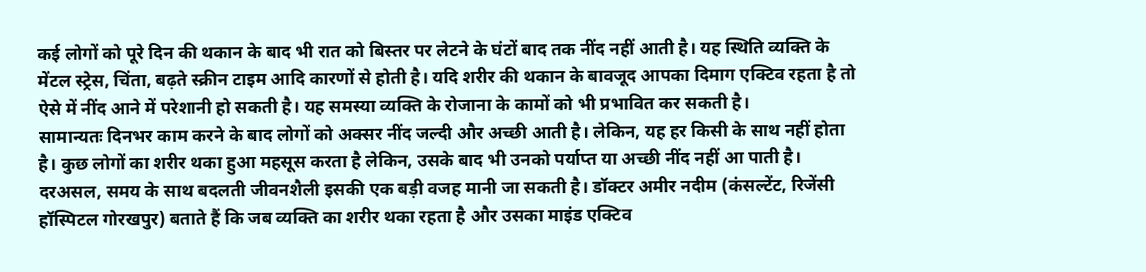कई लोगों को पूरे दिन की थकान के बाद भी रात को बिस्तर पर लेटने के घंटों बाद तक नींद नहीं आती है। यह स्थिति व्यक्ति के मेंटल स्ट्रेस, चिंता, बढ़ते स्क्रीन टाइम आदि कारणों से होती है। यदि शरीर की थकान के बावजूद आपका दिमाग एक्टिव रहता है तो ऐसे में नींद आने में परेशानी हो सकती है। यह समस्या व्यक्ति के रोजाना के कामों को भी प्रभावित कर सकती है।
सामान्यतः दिनभर काम करने के बाद लोगों को अक्सर नींद जल्दी और अच्छी आती है। लेकिन, यह हर किसी के साथ नहीं होता है। कुछ लोगों का शरीर थका हुआ महसूस करता है लेकिन, उसके बाद भी उनको पर्याप्त या अच्छी नींद नहीं आ पाती है। दरअसल, समय के साथ बदलती जीवनशैली इसकी एक बड़ी वजह मानी जा सकती है। डॉक्टर अमीर नदीम (कंसल्टेंट, रिजेंसी हॉस्पिटल गोरखपुर) बताते हैं कि जब व्यक्ति का शरीर थका रहता है और उसका माइंड एक्टिव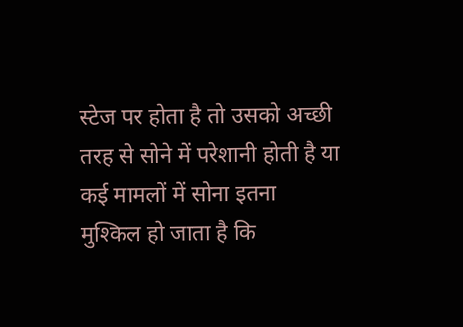स्टेज पर होता है तो उसको अच्छी तरह से सोने में परेशानी होती है या कई मामलों में सोना इतना मुश्किल हो जाता है कि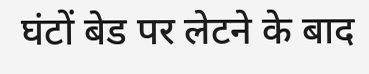घंटों बेड पर लेटने के बाद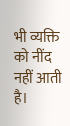भी व्यक्ति को नींद नहीं आती है।